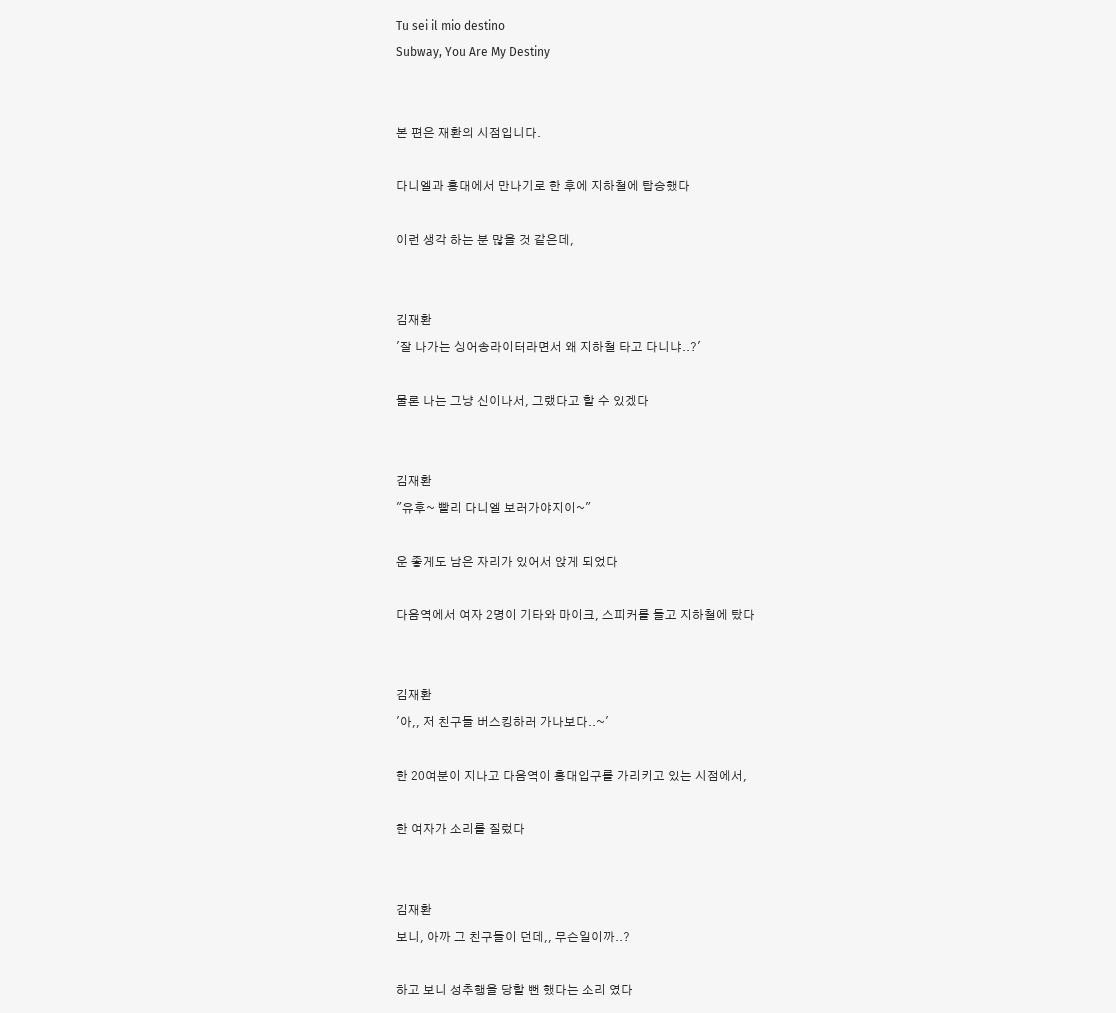Tu sei il mio destino
Subway, You Are My Destiny


본 편은 재환의 시점입니다.

다니엘과 홍대에서 만나기로 한 후에 지하철에 탑승했다

이런 생각 하는 분 많을 것 같은데,


김재환
'잘 나가는 싱어송라이터라면서 왜 지하철 타고 다니냐..?'

물론 나는 그냥 신이나서, 그랬다고 할 수 있겠다


김재환
"유후~ 빨리 다니엘 보러가야지이~"

운 좋게도 남은 자리가 있어서 앉게 되었다

다음역에서 여자 2명이 기타와 마이크, 스피커를 들고 지하철에 탔다


김재환
'아,, 저 친구들 버스킹하러 가나보다..~'

한 20여분이 지나고 다음역이 홍대입구를 가리키고 있는 시점에서,

한 여자가 소리를 질렀다


김재환
보니, 아까 그 친구들이 던데,, 무슨일이까..?

하고 보니 성추행을 당할 뻔 했다는 소리 였다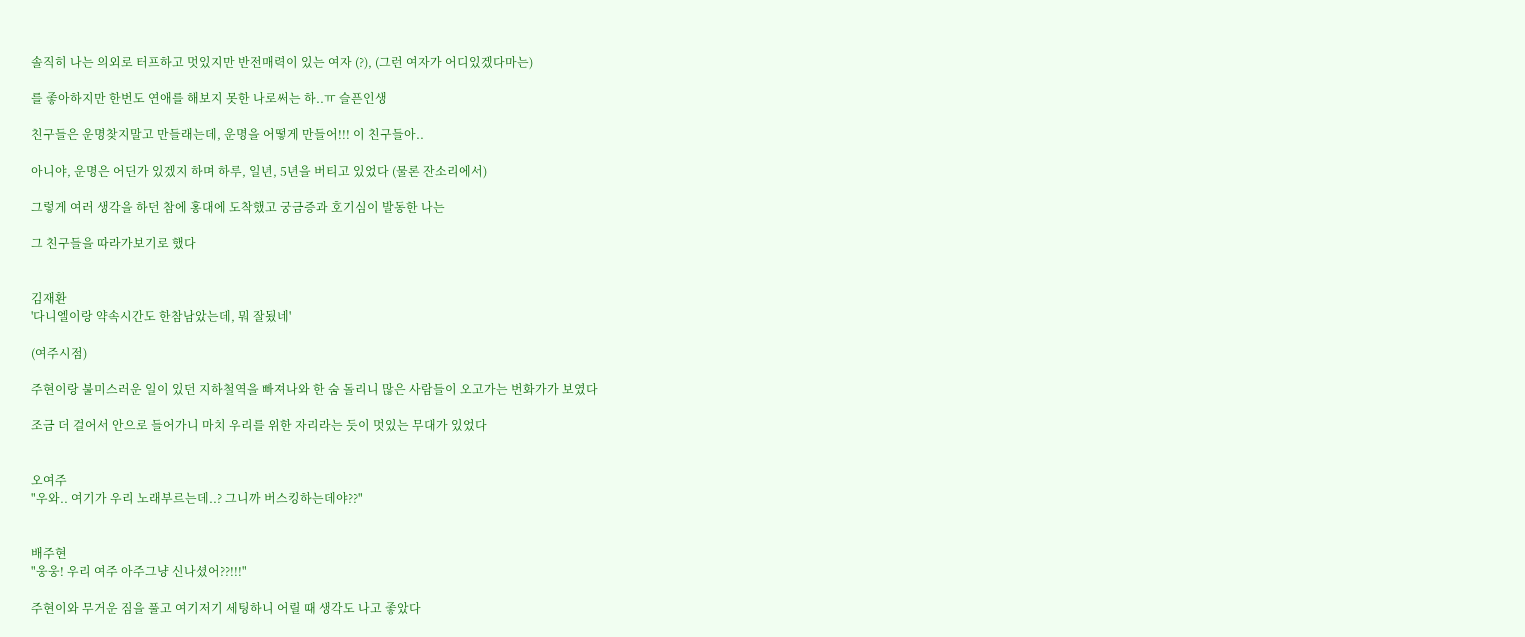솔직히 나는 의외로 터프하고 멋있지만 반전매력이 있는 여자 (?), (그런 여자가 어디있겠다마는)

를 좋아하지만 한번도 연애를 해보지 못한 나로써는 하..ㅠ 슬픈인생

친구들은 운명찾지말고 만들래는데, 운명을 어떻게 만들어!!! 이 친구들아..

아니야, 운명은 어딘가 있겠지 하며 하루, 일년, 5년을 버티고 있었다 (물론 잔소리에서)

그렇게 여러 생각을 하던 참에 홍대에 도착했고 궁금증과 호기심이 발동한 나는

그 친구들을 따라가보기로 했다


김재환
'다니엘이랑 약속시간도 한참남았는데, 뭐 잘됬네'

(여주시점)

주현이랑 불미스러운 일이 있던 지하철역을 빠져나와 한 숨 돌리니 많은 사람들이 오고가는 번화가가 보였다

조금 더 걸어서 안으로 들어가니 마치 우리를 위한 자리라는 듯이 멋있는 무대가 있었다


오여주
"우와.. 여기가 우리 노래부르는데..? 그니까 버스킹하는데야??"


배주현
"웅웅! 우리 여주 아주그냥 신나셨어??!!!"

주현이와 무거운 짐을 풀고 여기저기 세팅하니 어릴 때 생각도 나고 좋았다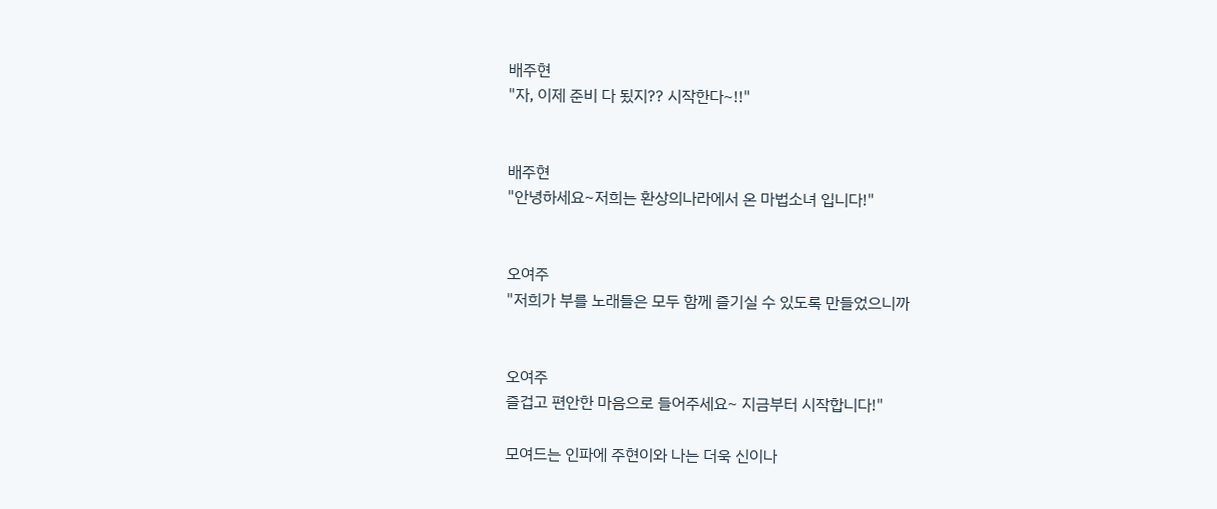배주현
"자, 이제 준비 다 됬지?? 시작한다~!!"


배주현
"안녕하세요~저희는 환상의나라에서 온 마법소녀 입니다!"


오여주
"저희가 부를 노래들은 모두 함께 즐기실 수 있도록 만들었으니까


오여주
즐겁고 편안한 마음으로 들어주세요~ 지금부터 시작합니다!"

모여드는 인파에 주현이와 나는 더욱 신이나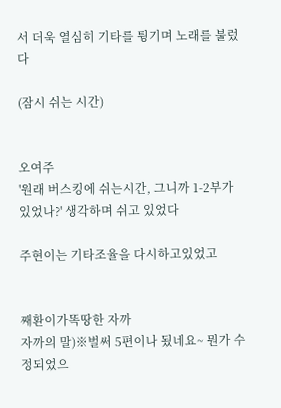서 더욱 열심히 기타를 튕기며 노래를 불렀다

(잠시 쉬는 시간)


오여주
'원래 버스킹에 쉬는시간, 그니까 1-2부가 있었나?' 생각하며 쉬고 있었다

주현이는 기타조율을 다시하고있었고


째환이가똑땅한 자까
자까의 말)※벌써 5편이나 됬네요~ 뭔가 수정되었으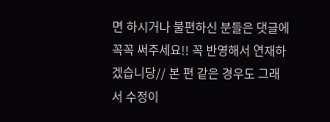면 하시거나 불편하신 분들은 댓글에 꼭꼭 써주세요!! 꼭 반영해서 연재하겠습니당// 본 편 같은 경우도 그래서 수정이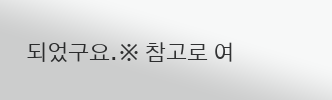되었구요.※ 참고로 여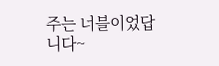주는 너블이었답니다~